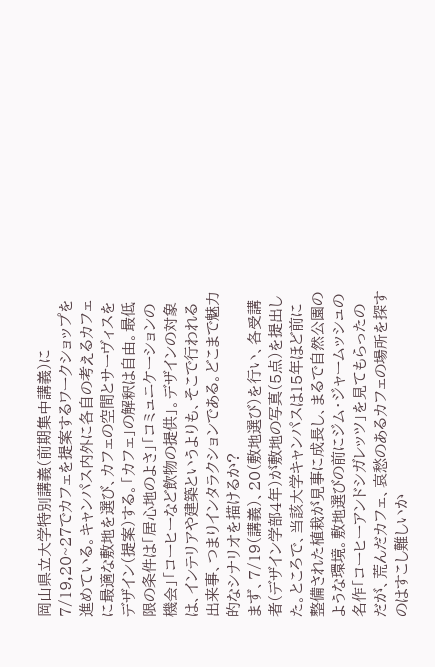岡山県立大学特別講義(前期集中講義)に7/19,20~27でカフェを提案するワークショップを進めている。キャンパス内外に各自の考えるカフェに最適な敷地を選び、カフェの空間とサーヴィスをデザイン(提案)する。「カフェ」の解釈は自由。最低限の条件は「居心地のよさ」「コミュニケーションの機会」「コーヒーなど飲物の提供」。デザインの対象は、インテリアや建築というよりも、そこで行われる出来事、つまりインタラクションである。どこまで魅力的なシナリオを描けるか?
まず、7/19(講義)、20(敷地選び)を行い、各受講者(デザイン学部4年)が敷地の写真(5点)を提出した。ところで、当該大学キャンパスは15年ほど前に整備された植栽が見事に成長し、まるで自然公園のような環境。敷地選びの前にジム・ジャームッシュの名作「コーヒーアンドシガレッツ」を見てもらったのだが、荒んだカフェ、哀愁のあるカフェの場所を探すのはすこし難しいか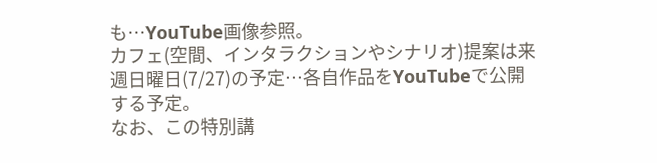も…YouTube画像参照。
カフェ(空間、インタラクションやシナリオ)提案は来週日曜日(7/27)の予定…各自作品をYouTubeで公開する予定。
なお、この特別講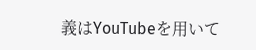義はYouTubeを用いて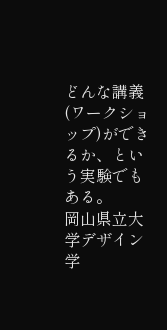どんな講義(ワークショップ)ができるか、という実験でもある。
岡山県立大学デザイン学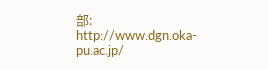部:
http://www.dgn.oka-pu.ac.jp/